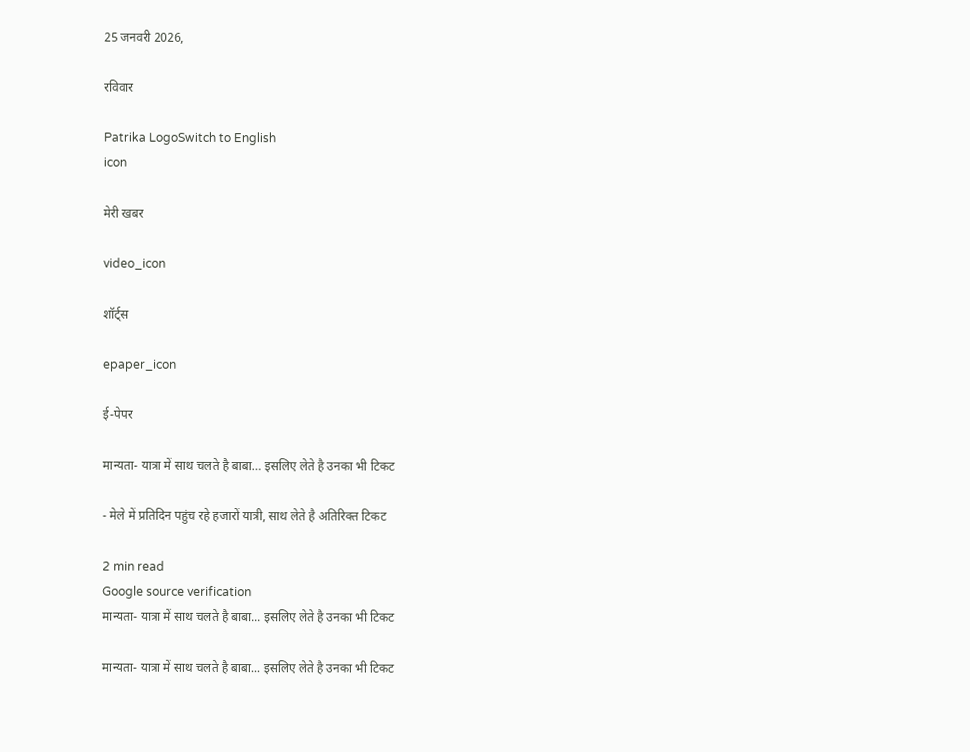25 जनवरी 2026,

रविवार

Patrika LogoSwitch to English
icon

मेरी खबर

video_icon

शॉर्ट्स

epaper_icon

ई-पेपर

मान्यता- यात्रा में साथ चलते है बाबा… इसलिए लेते है उनका भी टिकट

- मेले में प्रतिदिन पहुंच रहे हजारों यात्री, साथ लेते है अतिरिक्त टिकट

2 min read
Google source verification
मान्यता- यात्रा में साथ चलते है बाबा... इसलिए लेते है उनका भी टिकट

मान्यता- यात्रा में साथ चलते है बाबा... इसलिए लेते है उनका भी टिकट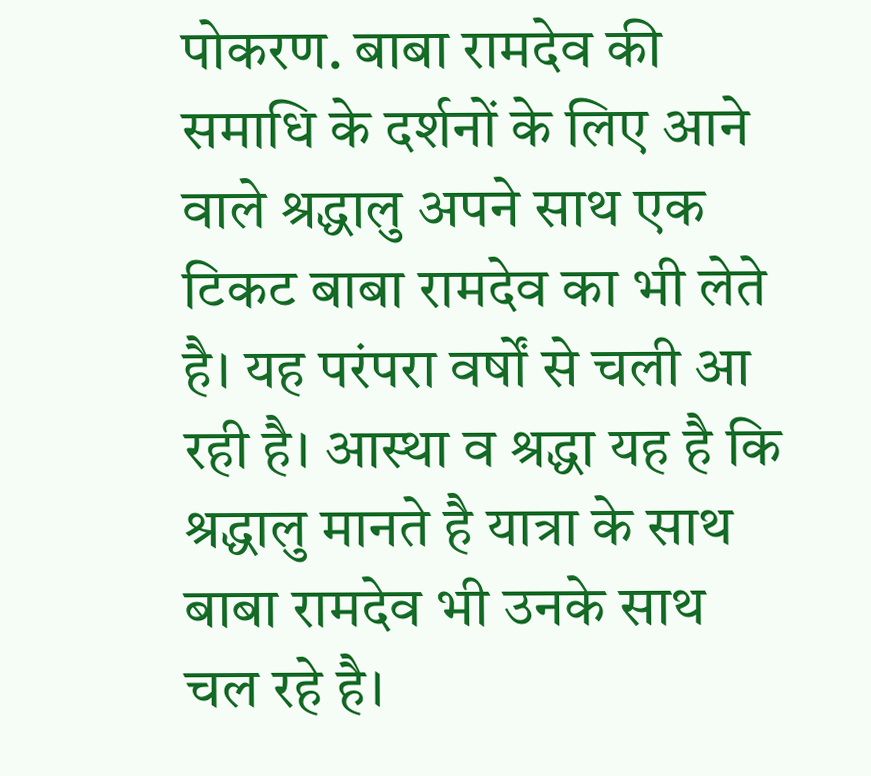पोकरण. बाबा रामदेव की समाधि के दर्शनों के लिए आने वाले श्रद्धालु अपने साथ एक टिकट बाबा रामदेव का भी लेते है। यह परंपरा वर्षों से चली आ रही है। आस्था व श्रद्धा यह है कि श्रद्धालु मानते है यात्रा के साथ बाबा रामदेव भी उनके साथ चल रहे है।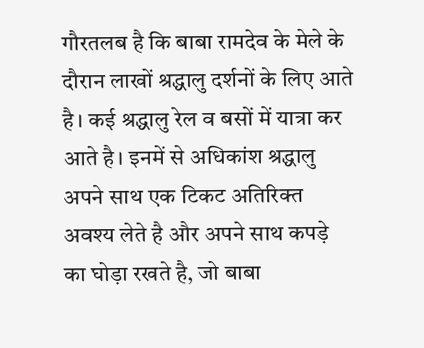गौरतलब है कि बाबा रामदेव के मेले के दौरान लाखों श्रद्धालु दर्शनों के लिए आते है। कई श्रद्धालु रेल व बसों में यात्रा कर आते है। इनमें से अधिकांश श्रद्धालु अपने साथ एक टिकट अतिरिक्त अवश्य लेते है और अपने साथ कपड़े का घोड़ा रखते है, जो बाबा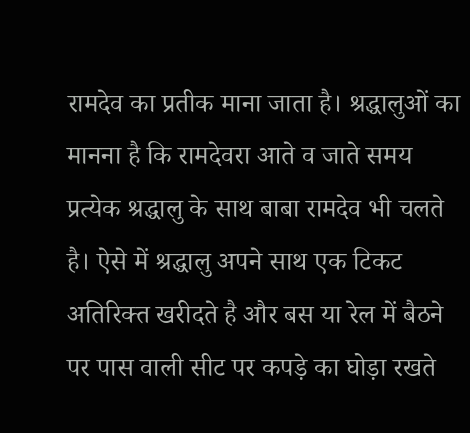रामदेव का प्रतीक माना जाता है। श्रद्धालुओं का मानना है कि रामदेवरा आते व जाते समय प्रत्येक श्रद्धालु के साथ बाबा रामदेव भी चलते है। ऐसे में श्रद्धालु अपने साथ एक टिकट अतिरिक्त खरीदते है और बस या रेल में बैठने पर पास वाली सीट पर कपड़े का घोड़ा रखते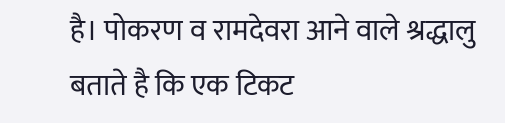है। पोकरण व रामदेवरा आने वाले श्रद्धालु बताते है कि एक टिकट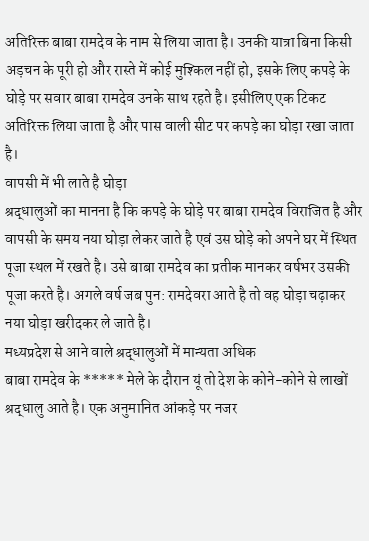अतिरिक्त बाबा रामदेव के नाम से लिया जाता है। उनकी यात्रा बिना किसी अड़चन के पूरी हो और रास्ते में कोई मुश्किल नहीं हो, इसके लिए कपड़े के घोड़े पर सवार बाबा रामदेव उनके साथ रहते है। इसीलिए एक टिकट अतिरिक्त लिया जाता है और पास वाली सीट पर कपड़े का घोड़ा रखा जाता है।
वापसी में भी लाते है घोड़ा
श्रद्धालुओं का मानना है कि कपड़े के घोड़े पर बाबा रामदेव विराजित है और वापसी के समय नया घोड़ा लेकर जाते है एवं उस घोड़े को अपने घर में स्थित पूजा स्थल में रखते है। उसे बाबा रामदेव का प्रतीक मानकर वर्षभर उसकी पूजा करते है। अगले वर्ष जब पुन: रामदेवरा आते है तो वह घोड़ा चढ़ाकर नया घोड़ा खरीदकर ले जाते है।
मध्यप्रदेश से आने वाले श्रद्धालुओं में मान्यता अधिक
बाबा रामदेव के ***** मेले के दौरान यूं तो देश के कोने-कोने से लाखों श्रद्धालु आते है। एक अनुमानित आंकड़े पर नजर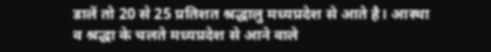डालें तो 20 से 25 प्रतिशत श्रद्धालु मध्यप्रदेश से आते है। आस्था व श्रद्धा के चलते मध्यप्रदेश से आने वाले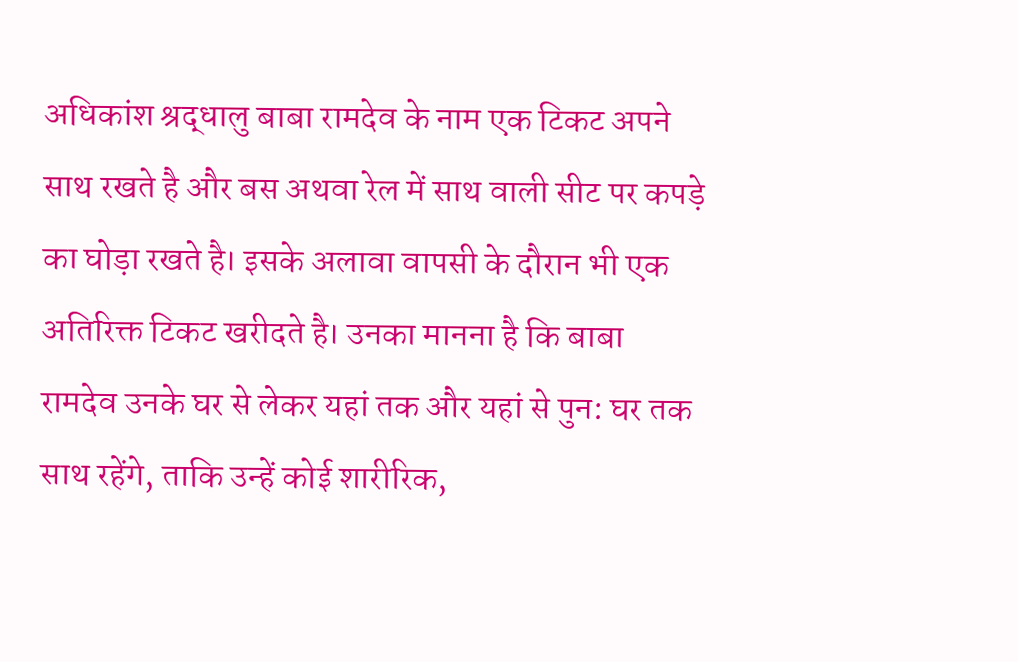अधिकांश श्रद्धालु बाबा रामदेव के नाम एक टिकट अपने साथ रखते है और बस अथवा रेल में साथ वाली सीट पर कपड़े का घोड़ा रखते है। इसके अलावा वापसी के दौरान भी एक अतिरिक्त टिकट खरीदते है। उनका मानना है कि बाबा रामदेव उनके घर से लेकर यहां तक और यहां से पुन: घर तक साथ रहेंगे, ताकि उन्हें कोई शारीरिक,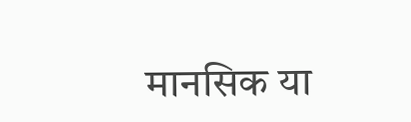मानसिक या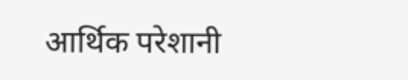आर्थिक परेशानी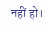नहीं हो।